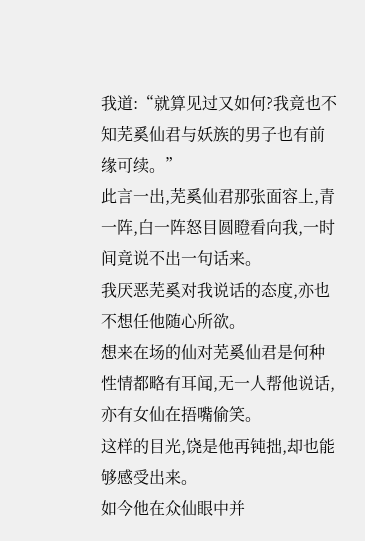我道:“就算见过又如何?我竟也不知芜奚仙君与妖族的男子也有前缘可续。”
此言一出,芜奚仙君那张面容上,青一阵,白一阵怒目圆瞪看向我,一时间竟说不出一句话来。
我厌恶芜奚对我说话的态度,亦也不想任他随心所欲。
想来在场的仙对芜奚仙君是何种性情都略有耳闻,无一人帮他说话,亦有女仙在捂嘴偷笑。
这样的目光,饶是他再钝拙,却也能够感受出来。
如今他在众仙眼中并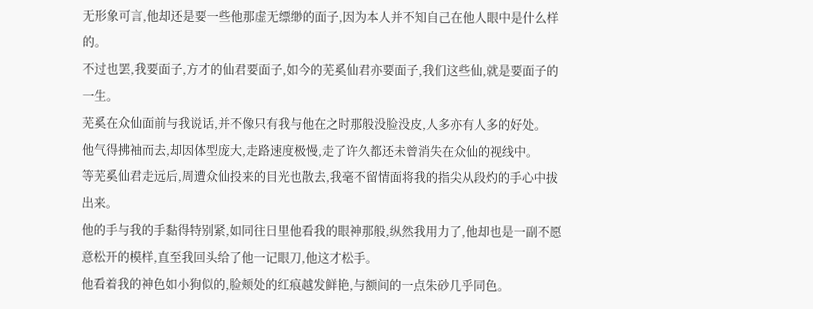无形象可言,他却还是要一些他那虚无缥缈的面子,因为本人并不知自己在他人眼中是什么样的。
不过也罢,我要面子,方才的仙君要面子,如今的芜奚仙君亦要面子,我们这些仙,就是要面子的一生。
芜奚在众仙面前与我说话,并不像只有我与他在之时那般没脸没皮,人多亦有人多的好处。
他气得拂袖而去,却因体型庞大,走路速度极慢,走了许久都还未曾消失在众仙的视线中。
等芜奚仙君走远后,周遭众仙投来的目光也散去,我毫不留情面将我的指尖从段灼的手心中拔出来。
他的手与我的手黏得特别紧,如同往日里他看我的眼神那般,纵然我用力了,他却也是一副不愿意松开的模样,直至我回头给了他一记眼刀,他这才松手。
他看着我的神色如小狗似的,脸颊处的红痕越发鲜艳,与额间的一点朱砂几乎同色。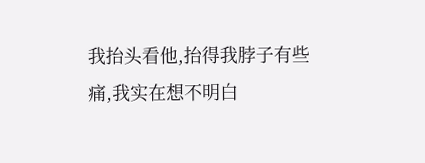我抬头看他,抬得我脖子有些痛,我实在想不明白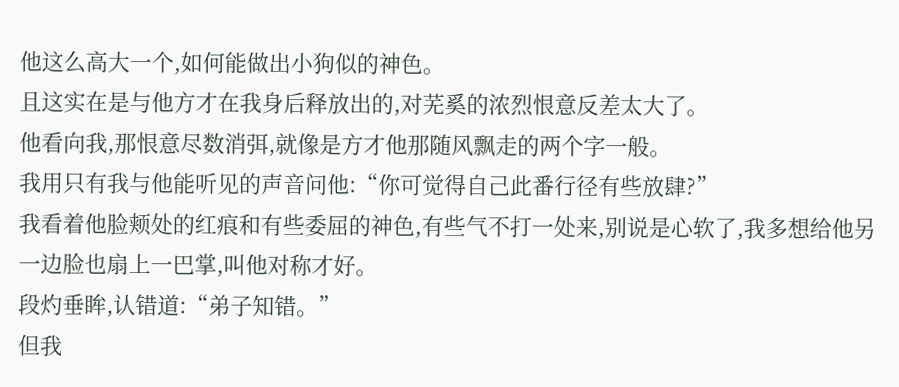他这么高大一个,如何能做出小狗似的神色。
且这实在是与他方才在我身后释放出的,对芜奚的浓烈恨意反差太大了。
他看向我,那恨意尽数消弭,就像是方才他那随风飘走的两个字一般。
我用只有我与他能听见的声音问他:“你可觉得自己此番行径有些放肆?”
我看着他脸颊处的红痕和有些委屈的神色,有些气不打一处来,别说是心软了,我多想给他另一边脸也扇上一巴掌,叫他对称才好。
段灼垂眸,认错道:“弟子知错。”
但我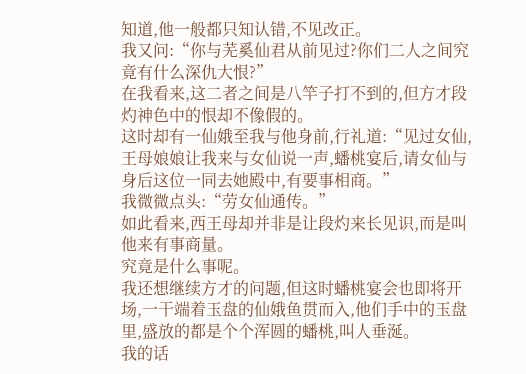知道,他一般都只知认错,不见改正。
我又问:“你与芜奚仙君从前见过?你们二人之间究竟有什么深仇大恨?”
在我看来,这二者之间是八竿子打不到的,但方才段灼神色中的恨却不像假的。
这时却有一仙娥至我与他身前,行礼道:“见过女仙,王母娘娘让我来与女仙说一声,蟠桃宴后,请女仙与身后这位一同去她殿中,有要事相商。”
我微微点头:“劳女仙通传。”
如此看来,西王母却并非是让段灼来长见识,而是叫他来有事商量。
究竟是什么事呢。
我还想继续方才的问题,但这时蟠桃宴会也即将开场,一干端着玉盘的仙娥鱼贯而入,他们手中的玉盘里,盛放的都是个个浑圆的蟠桃,叫人垂涎。
我的话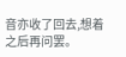音亦收了回去,想着之后再问罢。